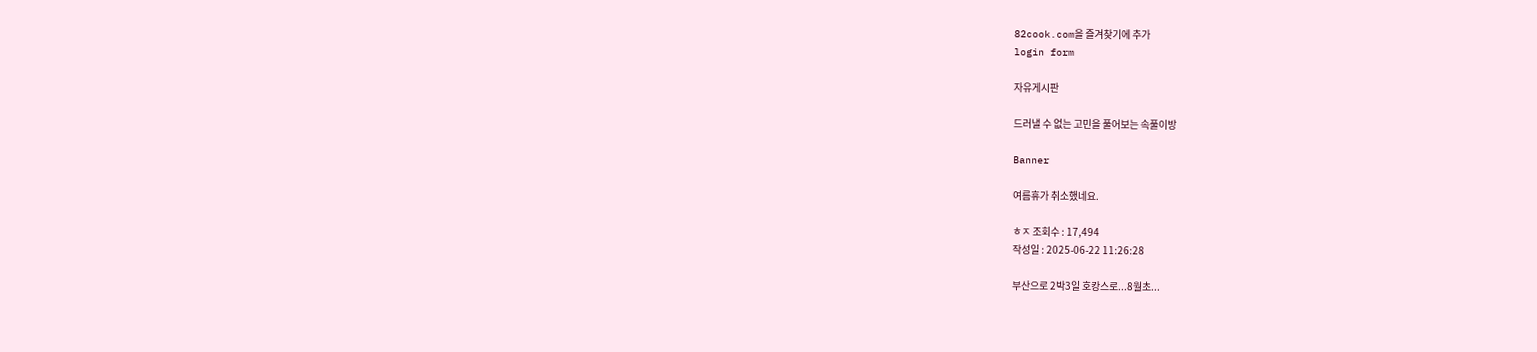82cook.com을 즐겨찾기에 추가
login form

자유게시판

드러낼 수 없는 고민을 풀어보는 속풀이방

Banner

여름휴가 취소했네요.

ㅎㅈ 조회수 : 17,494
작성일 : 2025-06-22 11:26:28

부산으로 2박3일 호캉스로...8월초...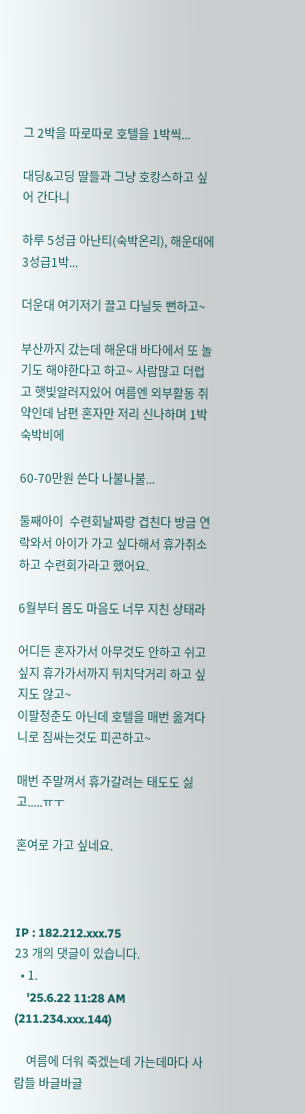그 2박을 따로따로 호텔을 1박씩...

대딩&고딩 딸들과 그냥 호캉스하고 싶어 간다니

하루 5성급 아난티(숙박온리), 해운대에 3성급1박...

더운대 여기저기 끌고 다닐듯 뻔하고~

부산까지 갔는데 해운대 바다에서 또 놀기도 해야한다고 하고~ 사람많고 더럽고 햇빛알러지있어 여름엔 외부활동 쥐약인데 남편 혼자만 저리 신나하며 1박 숙박비에

60-70만원 쓴다 나불나불...

둘째아이  수련회날짜랑 겹친다 방금 연락와서 아이가 가고 싶다해서 휴가취소하고 수련회가라고 했어요.

6월부터 몸도 마음도 너무 지친 상태라

어디든 혼자가서 아무것도 안하고 쉬고 싶지 휴가가서까지 뒤치닥거리 하고 싶지도 않고~
이팔청춘도 아닌데 호텔을 매번 옮겨다니로 짐싸는것도 피곤하고~

매번 주말껴서 휴가갈려는 태도도 싫고.....ㅠㅜ

혼여로 가고 싶네요.



IP : 182.212.xxx.75
23 개의 댓글이 있습니다.
  • 1.
    '25.6.22 11:28 AM (211.234.xxx.144)

    여름에 더워 죽겠는데 가는데마다 사람들 바글바글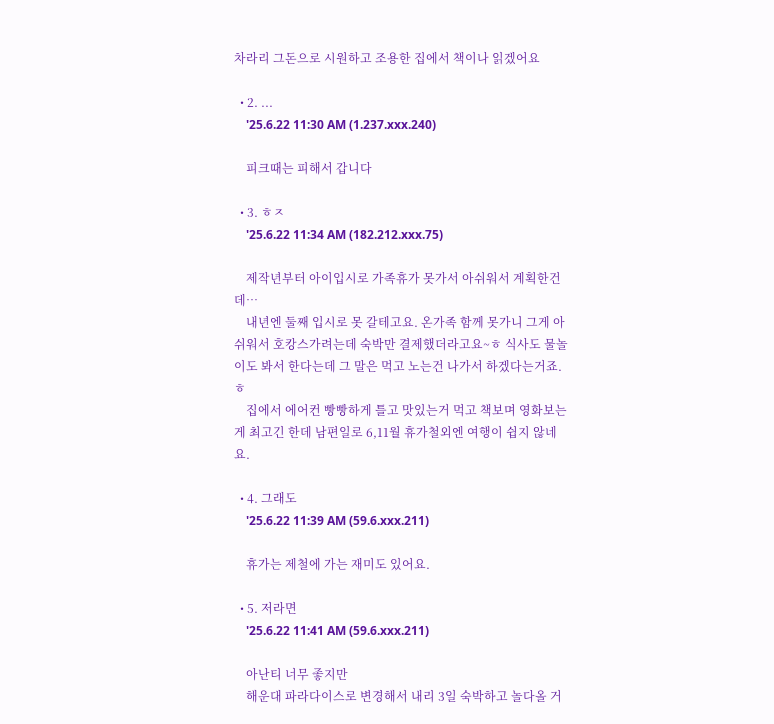차라리 그돈으로 시원하고 조용한 집에서 책이나 읽겠어요

  • 2. ...
    '25.6.22 11:30 AM (1.237.xxx.240)

    피크때는 피해서 갑니다

  • 3. ㅎㅈ
    '25.6.22 11:34 AM (182.212.xxx.75)

    제작년부터 아이입시로 가족휴가 못가서 아쉬워서 계획한건데…
    내년엔 둘째 입시로 못 갈테고요. 온가족 함께 못가니 그게 아쉬워서 호캉스가려는데 숙박만 결제했더라고요~ㅎ 식사도 물놀이도 봐서 한다는데 그 말은 먹고 노는건 나가서 하겠다는거죠.ㅎ
    집에서 에어컨 빵빵하게 틀고 맛있는거 먹고 책보며 영화보는게 최고긴 한데 남편일로 6,11월 휴가철외엔 여행이 쉽지 않네요.

  • 4. 그래도
    '25.6.22 11:39 AM (59.6.xxx.211)

    휴가는 제철에 가는 재미도 있어요.

  • 5. 저라면
    '25.6.22 11:41 AM (59.6.xxx.211)

    아난티 너무 좋지만
    해운대 파라다이스로 변경해서 내리 3일 숙박하고 놀다올 거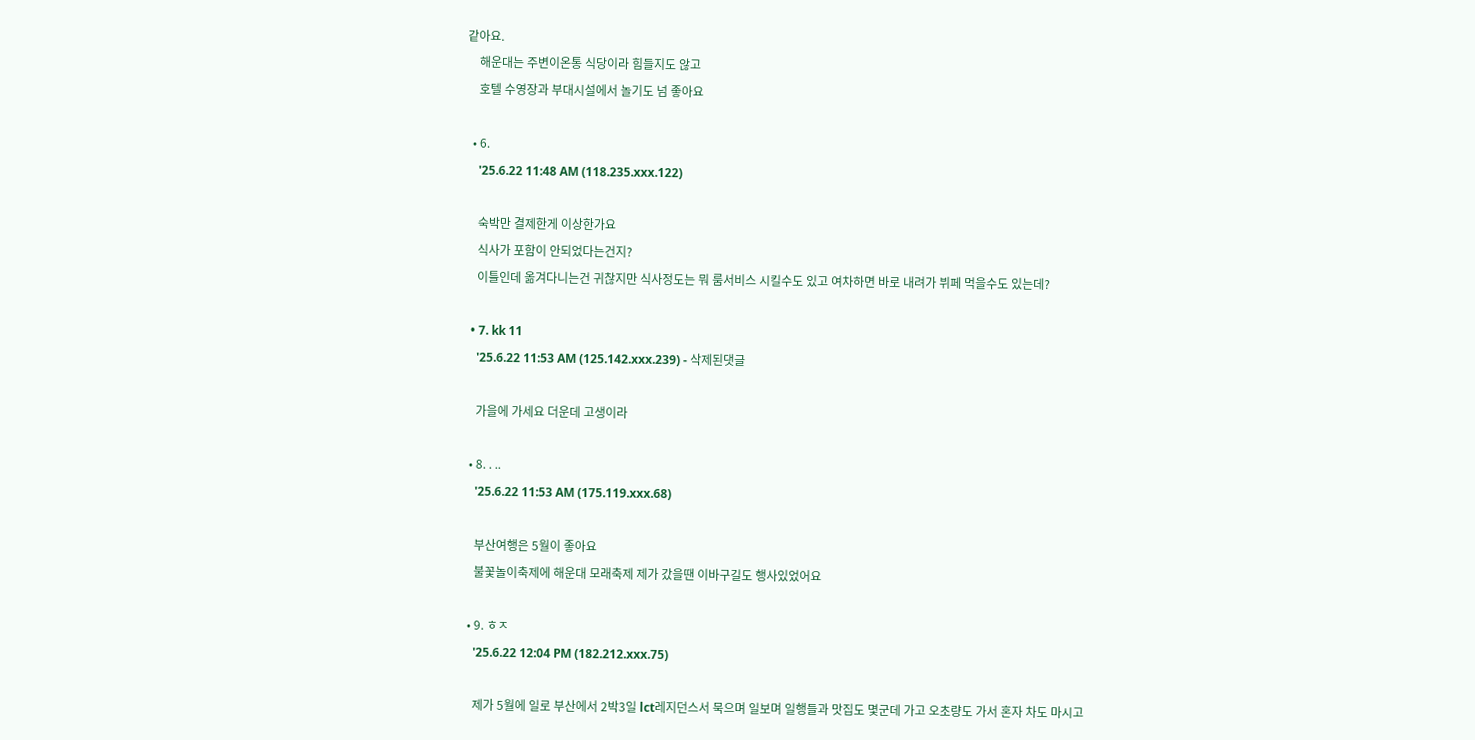같아요.
    해운대는 주변이온통 식당이라 힘들지도 않고
    호텔 수영장과 부대시설에서 놀기도 넘 좋아요

  • 6.
    '25.6.22 11:48 AM (118.235.xxx.122)

    숙박만 결제한게 이상한가요
    식사가 포함이 안되었다는건지?
    이틀인데 옮겨다니는건 귀찮지만 식사정도는 뭐 룸서비스 시킬수도 있고 여차하면 바로 내려가 뷔페 먹을수도 있는데?

  • 7. kk 11
    '25.6.22 11:53 AM (125.142.xxx.239) - 삭제된댓글

    가을에 가세요 더운데 고생이라

  • 8. . ..
    '25.6.22 11:53 AM (175.119.xxx.68)

    부산여행은 5월이 좋아요
    불꽃놀이축제에 해운대 모래축제 제가 갔을땐 이바구길도 행사있었어요

  • 9. ㅎㅈ
    '25.6.22 12:04 PM (182.212.xxx.75)

    제가 5월에 일로 부산에서 2박3일 lct레지던스서 묵으며 일보며 일행들과 맛집도 몇군데 가고 오초량도 가서 혼자 차도 마시고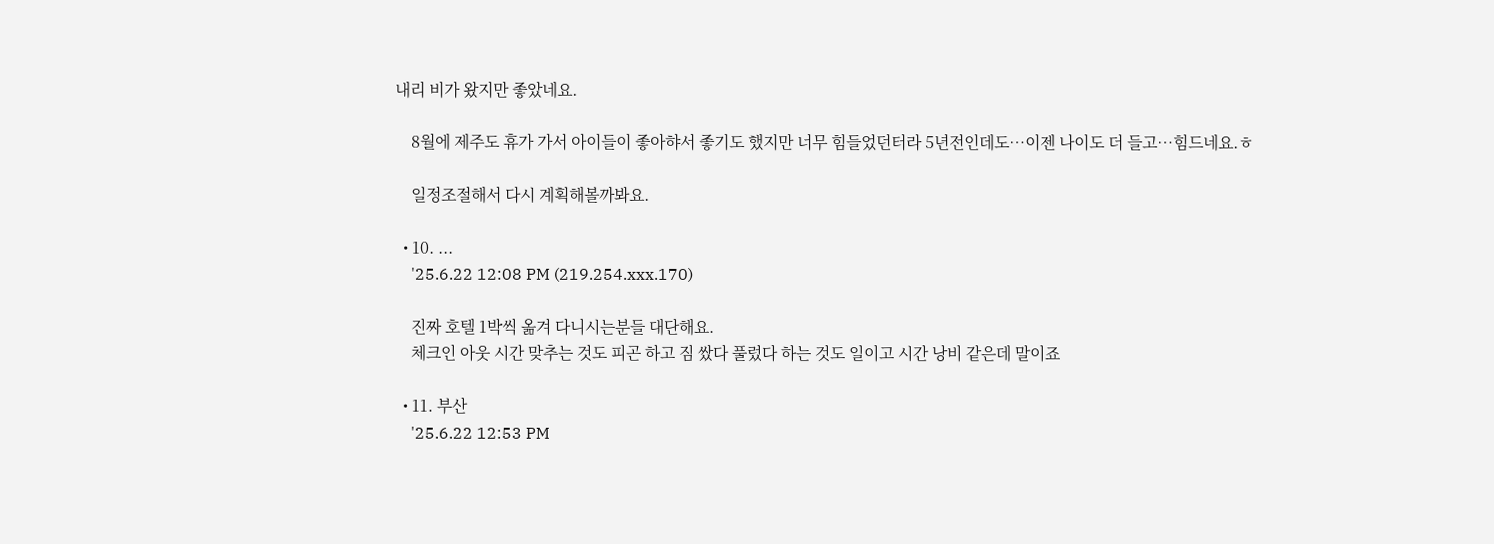내리 비가 왔지만 좋았네요.

    8월에 제주도 휴가 가서 아이들이 좋아햐서 좋기도 했지만 너무 힘들었던터라 5년전인데도…이젠 나이도 더 들고…힘드네요.ㅎ

    일정조절해서 다시 계획해볼까봐요.

  • 10. ...
    '25.6.22 12:08 PM (219.254.xxx.170)

    진짜 호텔 1박씩 옮겨 다니시는분들 대단해요.
    체크인 아웃 시간 맞추는 것도 피곤 하고 짐 쌌다 풀렀다 하는 것도 일이고 시간 낭비 같은데 말이죠

  • 11. 부산
    '25.6.22 12:53 PM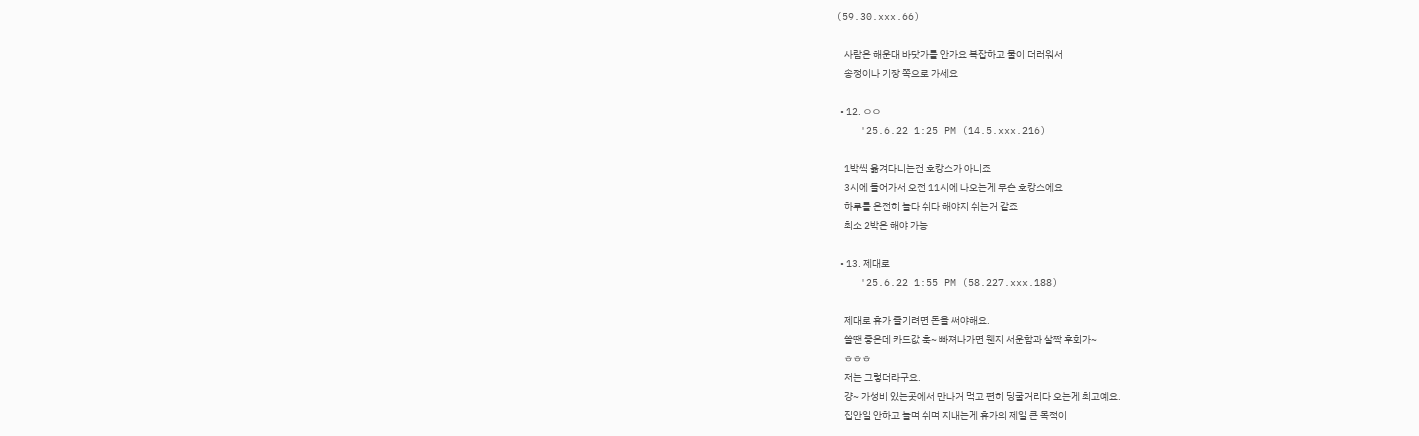(59.30.xxx.66)

    사람은 해운대 바닷가를 안가요 복잡하고 물이 더러워서
    송정이나 기장 쪽으로 가세요

  • 12. ㅇㅇ
    '25.6.22 1:25 PM (14.5.xxx.216)

    1박씩 옮겨다니는건 호캉스가 아니죠
    3시에 들어가서 오전 11시에 나오는게 무슨 호캉스에요
    하루를 온전히 놀다 쉬다 해야지 쉬는거 같죠
    최소 2박은 해야 가능

  • 13. 제대로
    '25.6.22 1:55 PM (58.227.xxx.188)

    제대로 휴가 즐기려면 돈을 써야해요.
    쓸땐 좋은데 카드값 훅~ 빠져나가면 웬지 서운함과 살짝 후회가~
    ㅎㅎㅎ
    저는 그렇더라구요.
    걍~ 가성비 있는곳에서 만나거 먹고 편히 딩굴거리다 오는게 최고예요.
    집안일 안하고 놀며 쉬며 지내는게 휴가의 제일 큰 목적이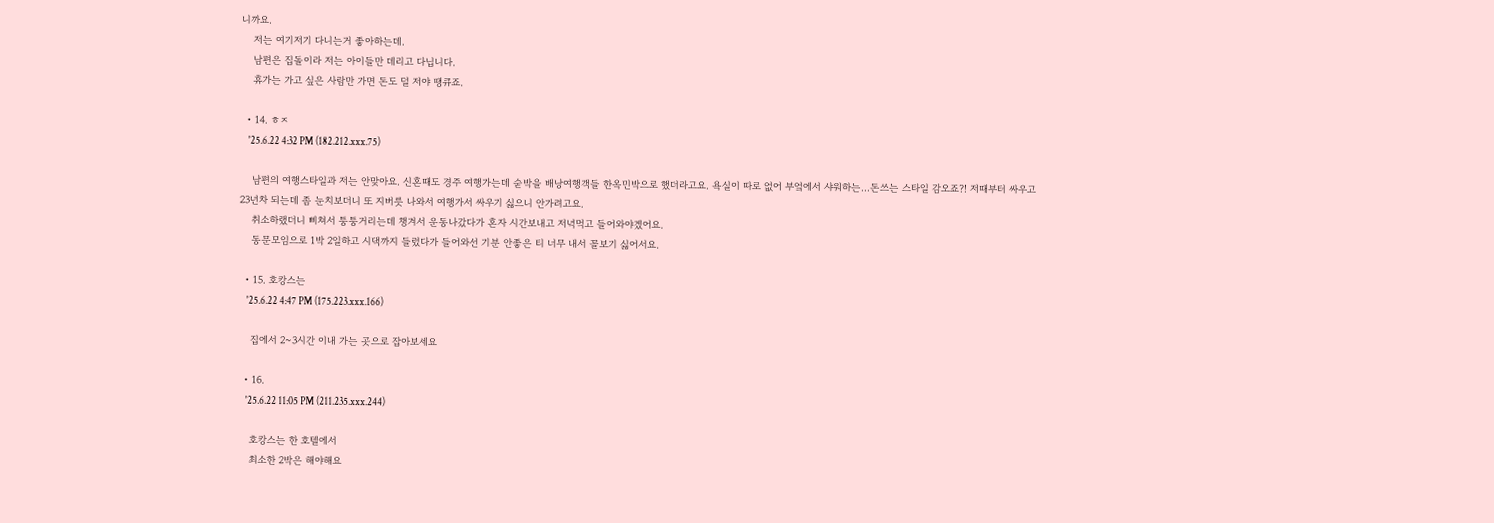니까요.
    저는 여기저기 다니는거 좋아하는데.
    남편은 집돌이라 저는 아이들만 데리고 다닙니다.
    휴가는 가고 싶은 사람만 가면 돈도 덜 저야 땡큐죠.

  • 14. ㅎㅈ
    '25.6.22 4:32 PM (182.212.xxx.75)

    남편의 여행스타일과 저는 안맞아요. 신혼때도 경주 여행가는데 숟박을 배낭여행객들 한옥민박으로 했더라고요. 욕실이 따로 없어 부엌에서 샤워하는…돈쓰는 스타일 감오죠?! 저때부터 싸우고 23년차 되는데 좀 눈치보더니 또 지버릇 나와서 여행가서 싸우기 싫으니 안가려고요.
    취소하랬더니 삐쳐서 퉁퉁거리는데 챙겨서 운동나갔다가 혼자 시간보내고 저녁먹고 들어와야겠어요.
    동문모임으로 1박 2일하고 시댁까지 들렀다가 들어와선 기분 안좋은 티 너무 내서 꼴보기 싫어서요.

  • 15. 호캉스는
    '25.6.22 4:47 PM (175.223.xxx.166)

    집에서 2~3시간 이내 가는 곳으로 잡아보세요

  • 16.
    '25.6.22 11:05 PM (211.235.xxx.244)

    호캉스는 한 호텔에서
    최소한 2박은 해야해요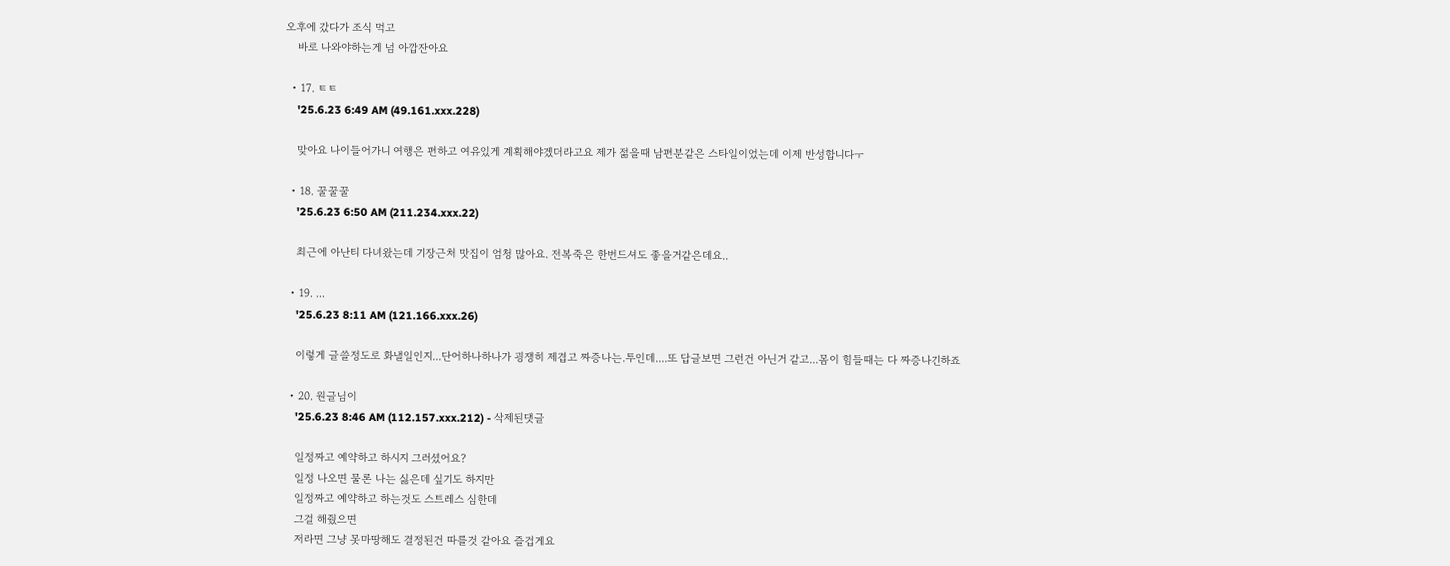오후에 갔다가 조식 먹고
    바로 나와야하는게 넘 아깝잔아요

  • 17. ㅌㅌ
    '25.6.23 6:49 AM (49.161.xxx.228)

    맞아요 나이들어가니 여행은 편하고 여유있게 계획해야겠더라고요 제가 젊을때 남편분같은 스타일이었는데 이제 반성합니다ㅜ

  • 18. 꿀꿀꿀
    '25.6.23 6:50 AM (211.234.xxx.22)

    최근에 아난티 다녀왔는데 기장근처 맛집이 엄청 많아요. 전복죽은 한번드셔도 좋을거같은데요..

  • 19. ...
    '25.6.23 8:11 AM (121.166.xxx.26)

    이렇게 글쓸정도로 화낼일인지...단어하나하나가 굉쟁히 제겹고 짜증나는.투인데....또 답글보면 그런건 아닌거 같고...몸이 힘들때는 다 짜증나긴하죠

  • 20. 원글님이
    '25.6.23 8:46 AM (112.157.xxx.212) - 삭제된댓글

    일정짜고 예약하고 하시지 그러셨어요?
    일정 나오면 물론 나는 싫은데 싶기도 하지만
    일정짜고 예약하고 하는것도 스트레스 심한데
    그걸 해줬으면
    저라면 그냥 못마땅해도 결정된건 따를것 같아요 즐겁게요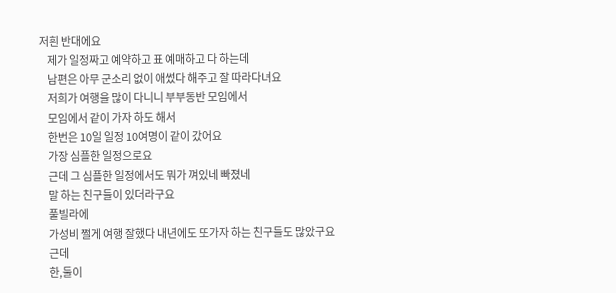저흰 반대에요
    제가 일정짜고 예약하고 표 예매하고 다 하는데
    남편은 아무 군소리 없이 애썼다 해주고 잘 따라다녀요
    저희가 여행을 많이 다니니 부부동반 모임에서
    모임에서 같이 가자 하도 해서
    한번은 10일 일정 10여명이 같이 갔어요
    가장 심플한 일정으로요
    근데 그 심플한 일정에서도 뭐가 껴있네 빠졌네
    말 하는 친구들이 있더라구요
    풀빌라에
    가성비 쩔게 여행 잘했다 내년에도 또가자 하는 친구들도 많았구요
    근데
    한,둘이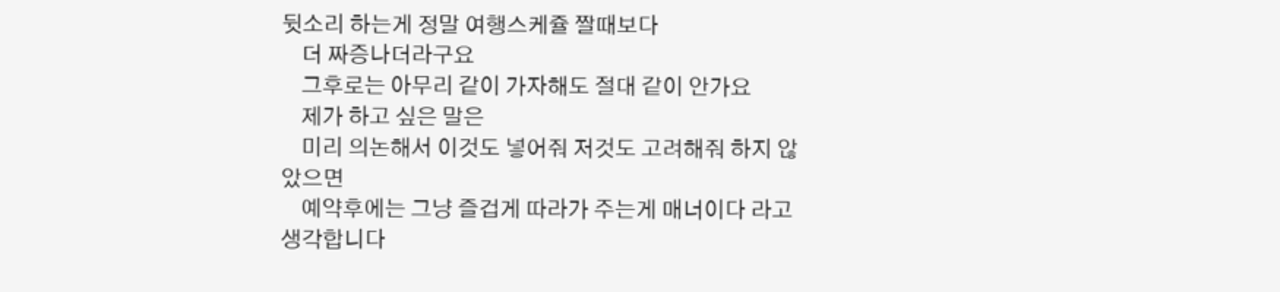뒷소리 하는게 정말 여행스케쥴 짤때보다
    더 짜증나더라구요
    그후로는 아무리 같이 가자해도 절대 같이 안가요
    제가 하고 싶은 말은
    미리 의논해서 이것도 넣어줘 저것도 고려해줘 하지 않았으면
    예약후에는 그냥 즐겁게 따라가 주는게 매너이다 라고 생각합니다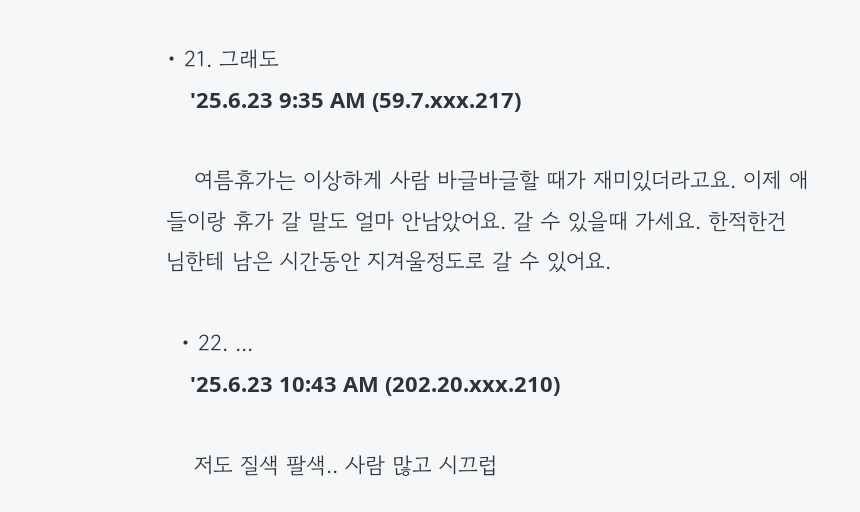• 21. 그래도
    '25.6.23 9:35 AM (59.7.xxx.217)

    여름휴가는 이상하게 사람 바글바글할 때가 재미있더라고요. 이제 애들이랑 휴가 갈 말도 얼마 안남았어요. 갈 수 있을때 가세요. 한적한건 님한테 남은 시간동안 지겨울정도로 갈 수 있어요.

  • 22. ...
    '25.6.23 10:43 AM (202.20.xxx.210)

    저도 질색 팔색.. 사람 많고 시끄럽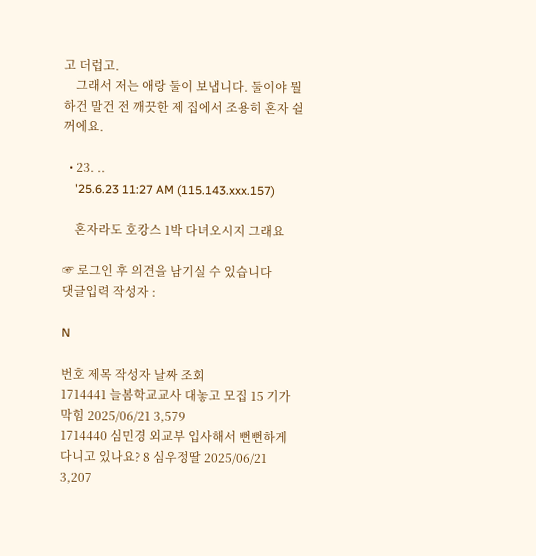고 더럽고.
    그래서 저는 애랑 둘이 보냅니다. 둘이야 뭘 하건 말건 전 깨끗한 제 집에서 조용히 혼자 쉴꺼에요.

  • 23. ..
    '25.6.23 11:27 AM (115.143.xxx.157)

    혼자라도 호캉스 1박 다녀오시지 그래요

☞ 로그인 후 의견을 남기실 수 있습니다
댓글입력 작성자 :

N

번호 제목 작성자 날짜 조회
1714441 늘봄학교교사 대놓고 모집 15 기가막힘 2025/06/21 3,579
1714440 심민경 외교부 입사해서 뻔뻔하게 다니고 있나요? 8 심우정딸 2025/06/21 3,207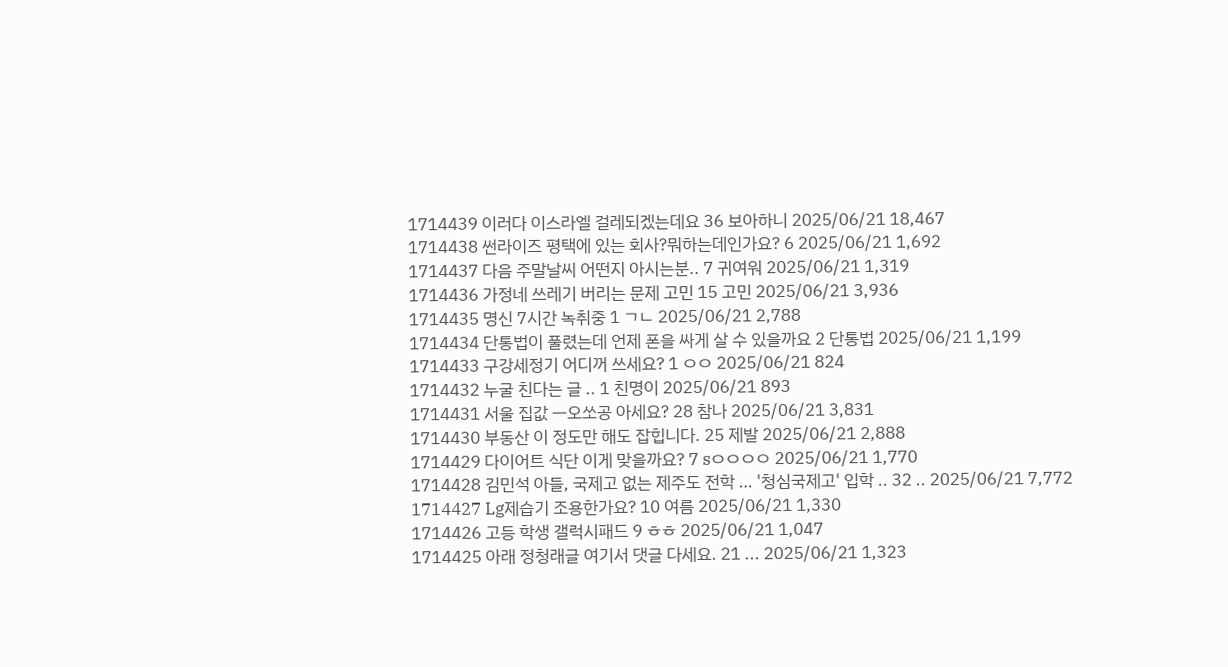1714439 이러다 이스라엘 걸레되겠는데요 36 보아하니 2025/06/21 18,467
1714438 썬라이즈 평택에 있는 회사?뭐하는데인가요? 6 2025/06/21 1,692
1714437 다음 주말날씨 어떤지 아시는분.. 7 귀여워 2025/06/21 1,319
1714436 가정네 쓰레기 버리는 문제 고민 15 고민 2025/06/21 3,936
1714435 명신 7시간 녹취중 1 ㄱㄴ 2025/06/21 2,788
1714434 단통법이 풀렸는데 언제 폰을 싸게 살 수 있을까요 2 단통법 2025/06/21 1,199
1714433 구강세정기 어디꺼 쓰세요? 1 ㅇㅇ 2025/06/21 824
1714432 누굴 친다는 글 .. 1 친명이 2025/06/21 893
1714431 서울 집값 ㅡ오쏘공 아세요? 28 참나 2025/06/21 3,831
1714430 부동산 이 정도만 해도 잡힙니다. 25 제발 2025/06/21 2,888
1714429 다이어트 식단 이게 맞을까요? 7 sㅇㅇㅇㅇ 2025/06/21 1,770
1714428 김민석 아들, 국제고 없는 제주도 전학 … '청심국제고' 입학 .. 32 .. 2025/06/21 7,772
1714427 Lg제습기 조용한가요? 10 여름 2025/06/21 1,330
1714426 고등 학생 갤럭시패드 9 ㅎㅎ 2025/06/21 1,047
1714425 아래 정청래글 여기서 댓글 다세요. 21 ... 2025/06/21 1,323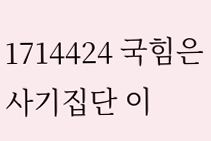1714424 국힘은 사기집단 이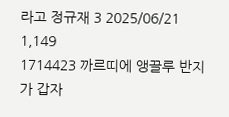라고 정규재 3 2025/06/21 1,149
1714423 까르띠에 앵끌루 반지가 갑자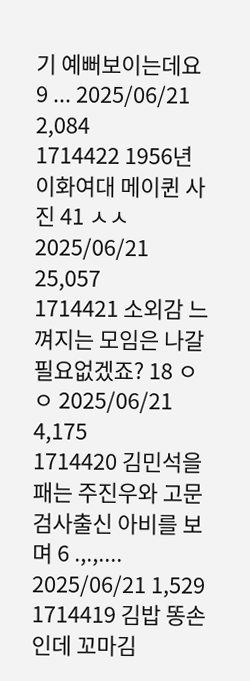기 예뻐보이는데요 9 ... 2025/06/21 2,084
1714422 1956년 이화여대 메이퀸 사진 41 ㅅㅅ 2025/06/21 25,057
1714421 소외감 느껴지는 모임은 나갈 필요없겠죠? 18 ㅇ ㅇ 2025/06/21 4,175
1714420 김민석을 패는 주진우와 고문검사출신 아비를 보며 6 .,.,.... 2025/06/21 1,529
1714419 김밥 똥손인데 꼬마김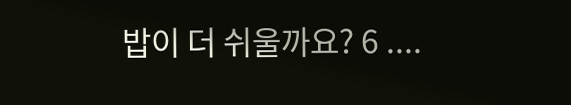밥이 더 쉬울까요? 6 ....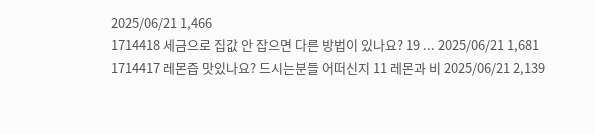2025/06/21 1,466
1714418 세금으로 집값 안 잡으면 다른 방법이 있나요? 19 ... 2025/06/21 1,681
1714417 레몬즙 맛있나요? 드시는분들 어떠신지 11 레몬과 비 2025/06/21 2,139